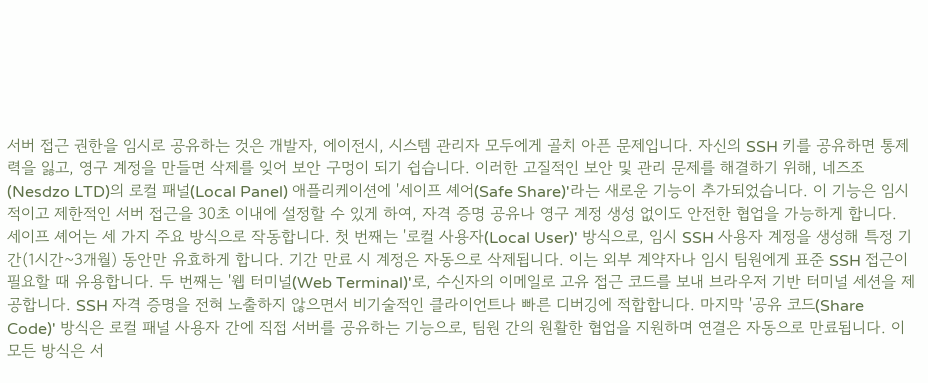서버 접근 권한을 임시로 공유하는 것은 개발자, 에이전시, 시스템 관리자 모두에게 골치 아픈 문제입니다. 자신의 SSH 키를 공유하면 통제력을 잃고, 영구 계정을 만들면 삭제를 잊어 보안 구멍이 되기 쉽습니다. 이러한 고질적인 보안 및 관리 문제를 해결하기 위해, 네즈조(Nesdzo LTD)의 로컬 패널(Local Panel) 애플리케이션에 '세이프 셰어(Safe Share)'라는 새로운 기능이 추가되었습니다. 이 기능은 임시적이고 제한적인 서버 접근을 30초 이내에 설정할 수 있게 하여, 자격 증명 공유나 영구 계정 생성 없이도 안전한 협업을 가능하게 합니다.
세이프 셰어는 세 가지 주요 방식으로 작동합니다. 첫 번째는 '로컬 사용자(Local User)' 방식으로, 임시 SSH 사용자 계정을 생성해 특정 기간(1시간~3개월) 동안만 유효하게 합니다. 기간 만료 시 계정은 자동으로 삭제됩니다. 이는 외부 계약자나 임시 팀원에게 표준 SSH 접근이 필요할 때 유용합니다. 두 번째는 '웹 터미널(Web Terminal)'로, 수신자의 이메일로 고유 접근 코드를 보내 브라우저 기반 터미널 세션을 제공합니다. SSH 자격 증명을 전혀 노출하지 않으면서 비기술적인 클라이언트나 빠른 디버깅에 적합합니다. 마지막 '공유 코드(Share Code)' 방식은 로컬 패널 사용자 간에 직접 서버를 공유하는 기능으로, 팀원 간의 원활한 협업을 지원하며 연결은 자동으로 만료됩니다. 이 모든 방식은 서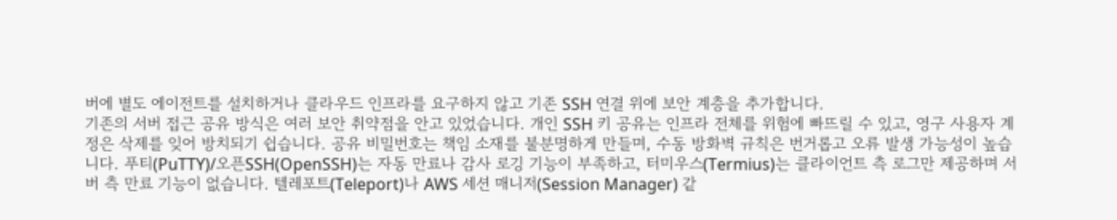버에 별도 에이전트를 설치하거나 클라우드 인프라를 요구하지 않고 기존 SSH 연결 위에 보안 계층을 추가합니다.
기존의 서버 접근 공유 방식은 여러 보안 취약점을 안고 있었습니다. 개인 SSH 키 공유는 인프라 전체를 위험에 빠뜨릴 수 있고, 영구 사용자 계정은 삭제를 잊어 방치되기 쉽습니다. 공유 비밀번호는 책임 소재를 불분명하게 만들며, 수동 방화벽 규칙은 번거롭고 오류 발생 가능성이 높습니다. 푸티(PuTTY)/오픈SSH(OpenSSH)는 자동 만료나 감사 로깅 기능이 부족하고, 터미우스(Termius)는 클라이언트 측 로그만 제공하며 서버 측 만료 기능이 없습니다. 텔레포트(Teleport)나 AWS 세션 매니저(Session Manager) 같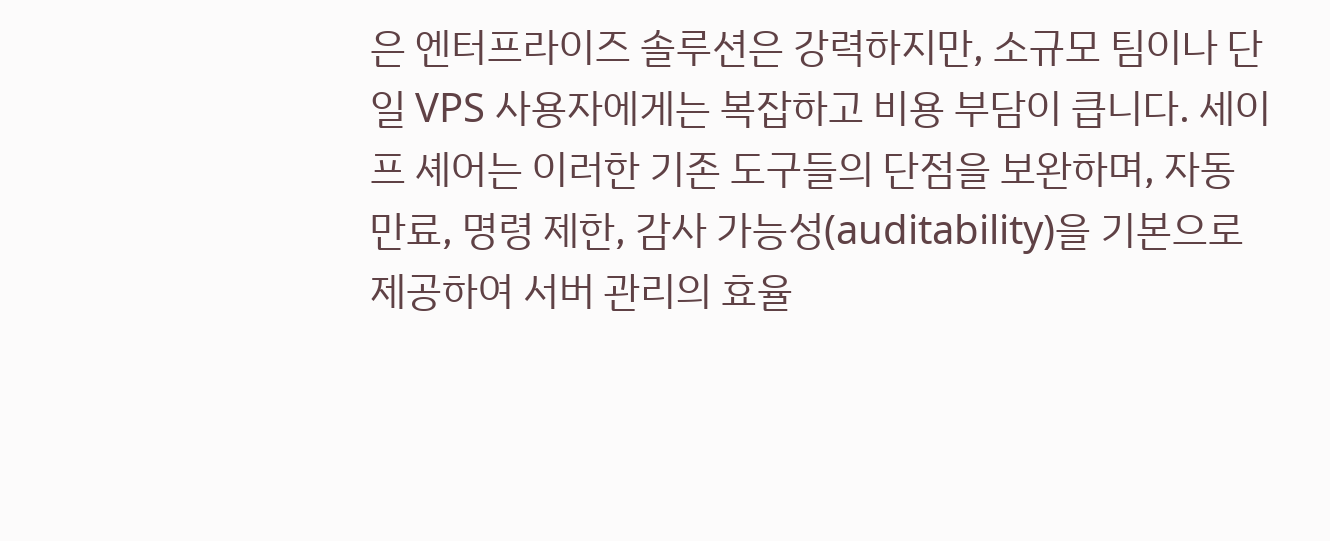은 엔터프라이즈 솔루션은 강력하지만, 소규모 팀이나 단일 VPS 사용자에게는 복잡하고 비용 부담이 큽니다. 세이프 셰어는 이러한 기존 도구들의 단점을 보완하며, 자동 만료, 명령 제한, 감사 가능성(auditability)을 기본으로 제공하여 서버 관리의 효율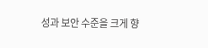성과 보안 수준을 크게 향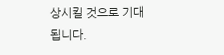상시킬 것으로 기대됩니다.